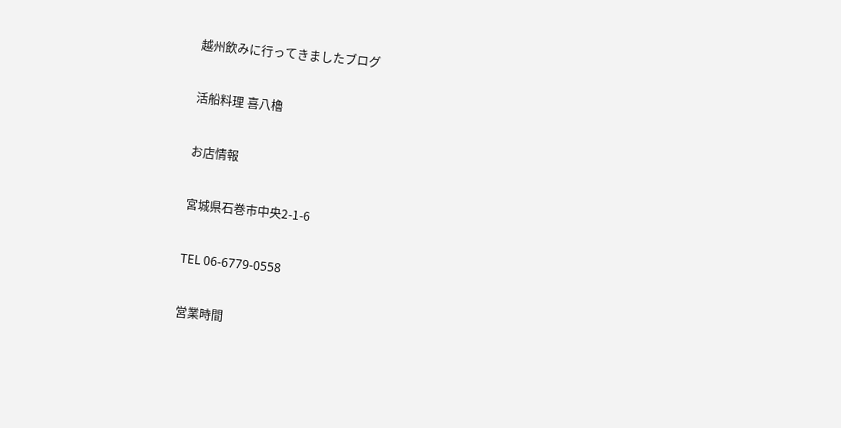越州飲みに行ってきましたブログ

活船料理 喜八櫓

お店情報

宮城県石巻市中央2-1-6

TEL 06-6779-0558

営業時間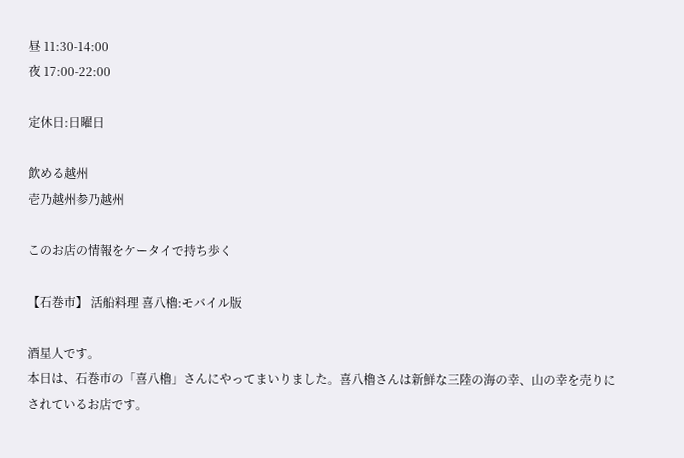昼 11:30-14:00
夜 17:00-22:00

定休日:日曜日

飲める越州
壱乃越州参乃越州

このお店の情報をケータイで持ち歩く

【石巻市】 活船料理 喜八櫓:モバイル版

酒星人です。
本日は、石巻市の「喜八櫓」さんにやってまいりました。喜八櫓さんは新鮮な三陸の海の幸、山の幸を売りにされているお店です。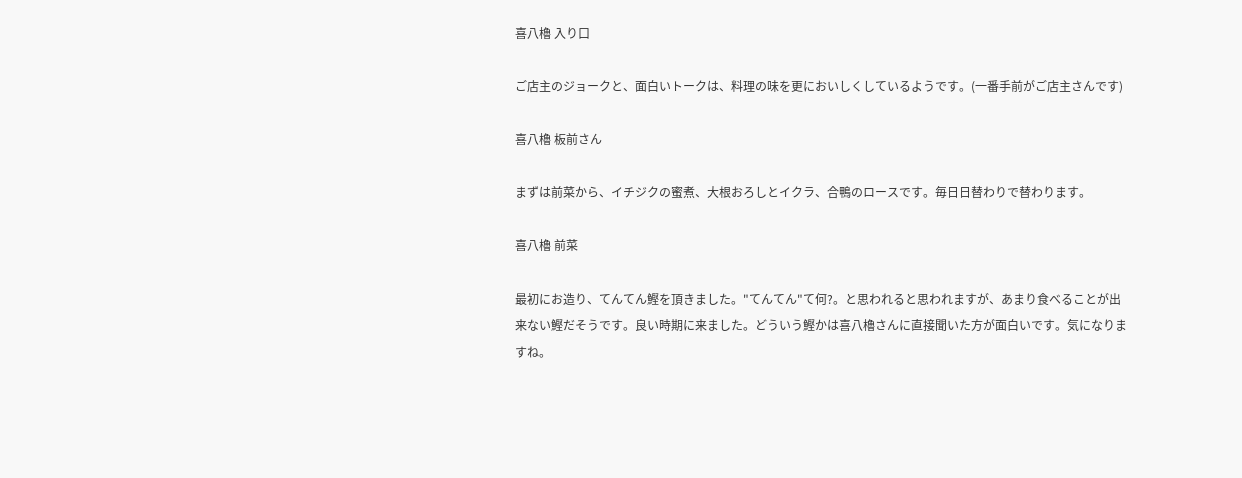喜八櫓 入り口

ご店主のジョークと、面白いトークは、料理の味を更においしくしているようです。(一番手前がご店主さんです)

喜八櫓 板前さん

まずは前菜から、イチジクの蜜煮、大根おろしとイクラ、合鴨のロースです。毎日日替わりで替わります。

喜八櫓 前菜

最初にお造り、てんてん鰹を頂きました。"てんてん"て何?。と思われると思われますが、あまり食べることが出来ない鰹だそうです。良い時期に来ました。どういう鰹かは喜八櫓さんに直接聞いた方が面白いです。気になりますね。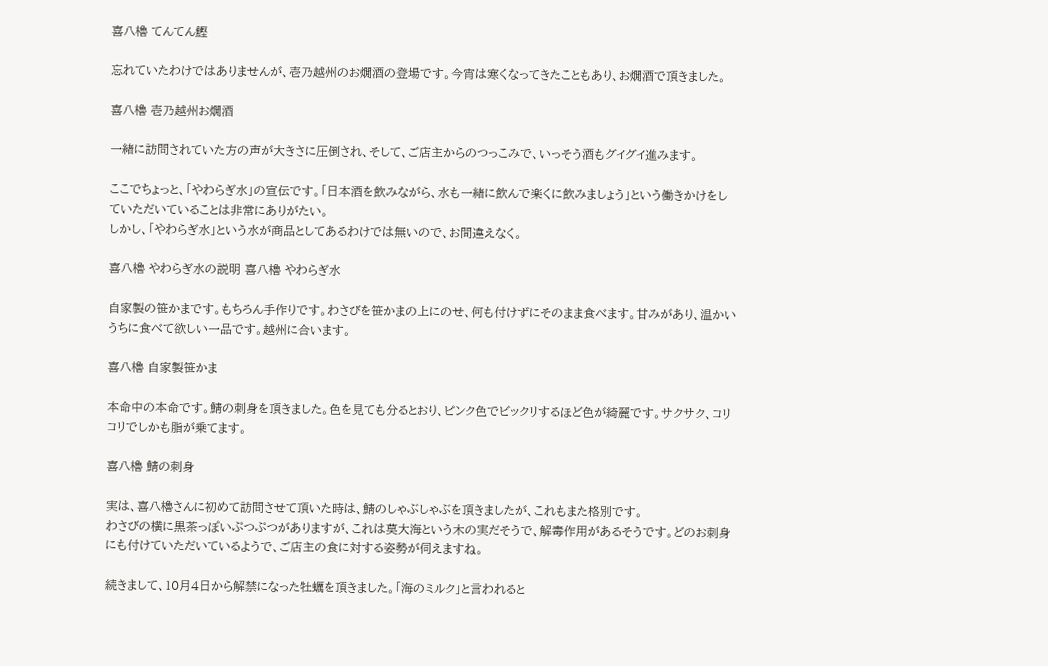喜八櫓 てんてん鰹

忘れていたわけではありませんが、壱乃越州のお燗酒の登場です。今宵は寒くなってきたこともあり、お燗酒で頂きました。

喜八櫓 壱乃越州お燗酒

一緒に訪問されていた方の声が大きさに圧倒され、そして、ご店主からのつっこみで、いっそう酒もグイグイ進みます。

ここでちょっと、「やわらぎ水」の宣伝です。「日本酒を飲みながら、水も一緒に飲んで楽くに飲みましょう」という働きかけをしていただいていることは非常にありがたい。
しかし、「やわらぎ水」という水が商品としてあるわけでは無いので、お間違えなく。

喜八櫓 やわらぎ水の説明 喜八櫓 やわらぎ水

自家製の笹かまです。もちろん手作りです。わさびを笹かまの上にのせ、何も付けずにそのまま食べます。甘みがあり、温かいうちに食べて欲しい一品です。越州に合います。

喜八櫓 自家製笹かま

本命中の本命です。鯖の刺身を頂きました。色を見ても分るとおり、ピンク色でビックリするほど色が綺麗です。サクサク、コリコリでしかも脂が乗てます。

喜八櫓 鯖の刺身

実は、喜八櫓さんに初めて訪問させて頂いた時は、鯖のしゃぶしゃぶを頂きましたが、これもまた格別です。
わさびの横に黒茶っぽいぷつぷつがありますが、これは莫大海という木の実だそうで、解毒作用があるそうです。どのお刺身にも付けていただいているようで、ご店主の食に対する姿勢が伺えますね。

続きまして、10月4日から解禁になった牡蠣を頂きました。「海のミルク」と言われると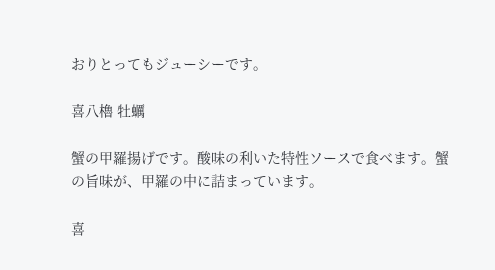おりとってもジューシーです。

喜八櫓 牡蠣

蟹の甲羅揚げです。酸味の利いた特性ソースで食べます。蟹の旨味が、甲羅の中に詰まっています。

喜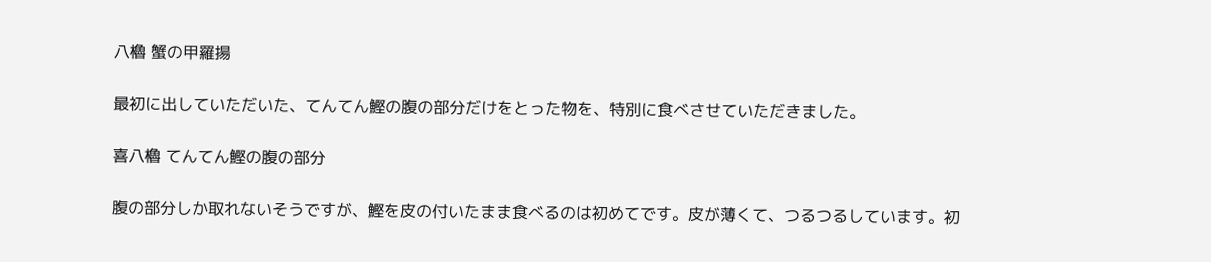八櫓 蟹の甲羅揚

最初に出していただいた、てんてん鰹の腹の部分だけをとった物を、特別に食べさせていただきました。

喜八櫓 てんてん鰹の腹の部分

腹の部分しか取れないそうですが、鰹を皮の付いたまま食べるのは初めてです。皮が薄くて、つるつるしています。初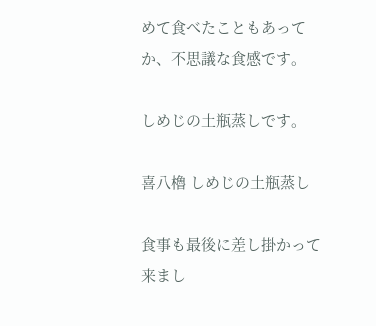めて食べたこともあってか、不思議な食感です。

しめじの土瓶蒸しです。

喜八櫓 しめじの土瓶蒸し

食事も最後に差し掛かって来まし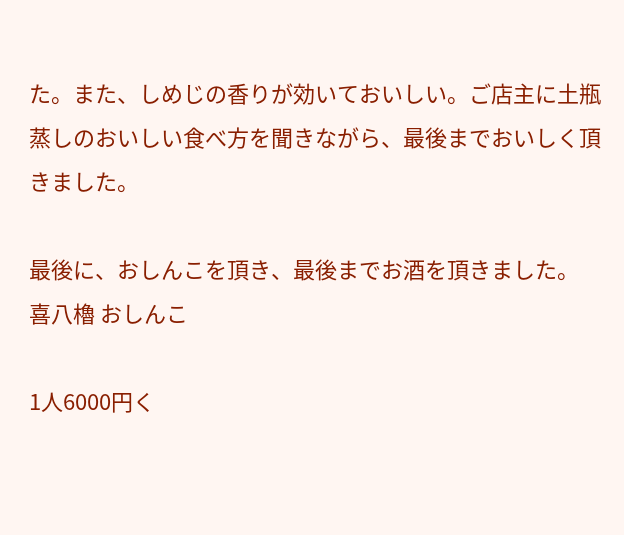た。また、しめじの香りが効いておいしい。ご店主に土瓶蒸しのおいしい食べ方を聞きながら、最後までおいしく頂きました。

最後に、おしんこを頂き、最後までお酒を頂きました。
喜八櫓 おしんこ

1人6000円く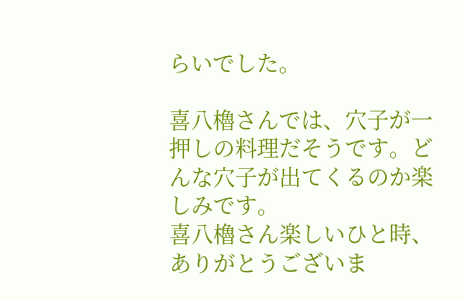らいでした。

喜八櫓さんでは、穴子が一押しの料理だそうです。どんな穴子が出てくるのか楽しみです。
喜八櫓さん楽しいひと時、ありがとうございま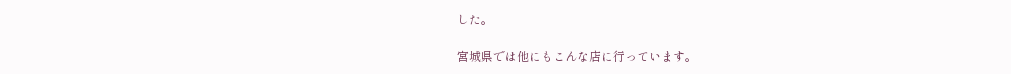した。

宮城県では他にもこんな店に行っています。